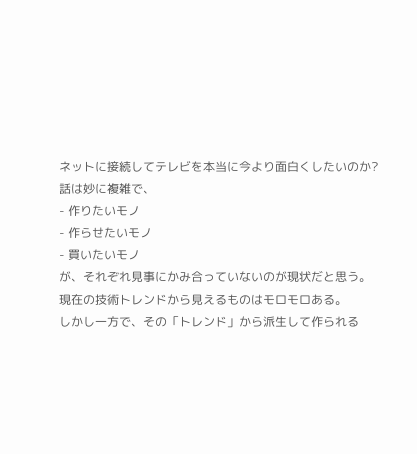ネットに接続してテレビを本当に今より面白くしたいのか?
話は妙に複雑で、
- 作りたいモノ
- 作らせたいモノ
- 買いたいモノ
が、それぞれ見事にかみ合っていないのが現状だと思う。
現在の技術トレンドから見えるものはモロモロある。
しかし一方で、その「トレンド」から派生して作られる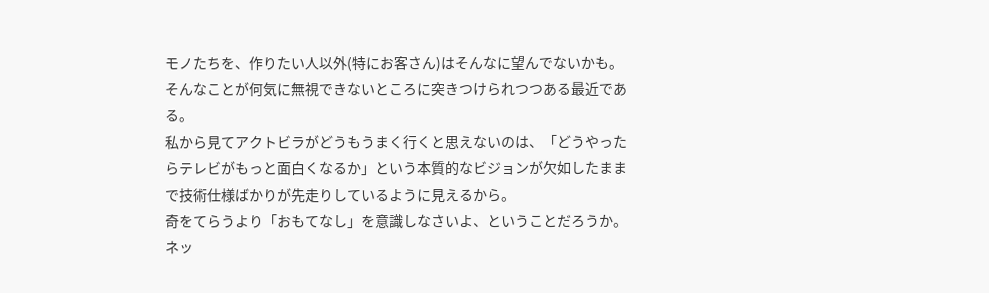モノたちを、作りたい人以外(特にお客さん)はそんなに望んでないかも。
そんなことが何気に無視できないところに突きつけられつつある最近である。
私から見てアクトビラがどうもうまく行くと思えないのは、「どうやったらテレビがもっと面白くなるか」という本質的なビジョンが欠如したままで技術仕様ばかりが先走りしているように見えるから。
奇をてらうより「おもてなし」を意識しなさいよ、ということだろうか。
ネッ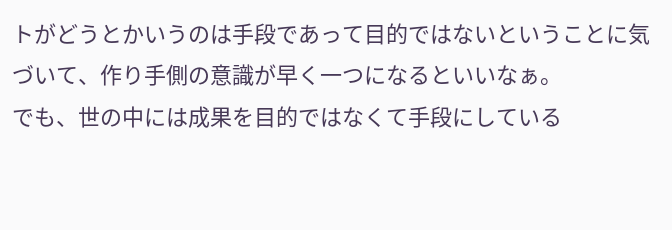トがどうとかいうのは手段であって目的ではないということに気づいて、作り手側の意識が早く一つになるといいなぁ。
でも、世の中には成果を目的ではなくて手段にしている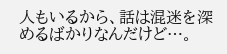人もいるから、話は混迷を深めるばかりなんだけど…。